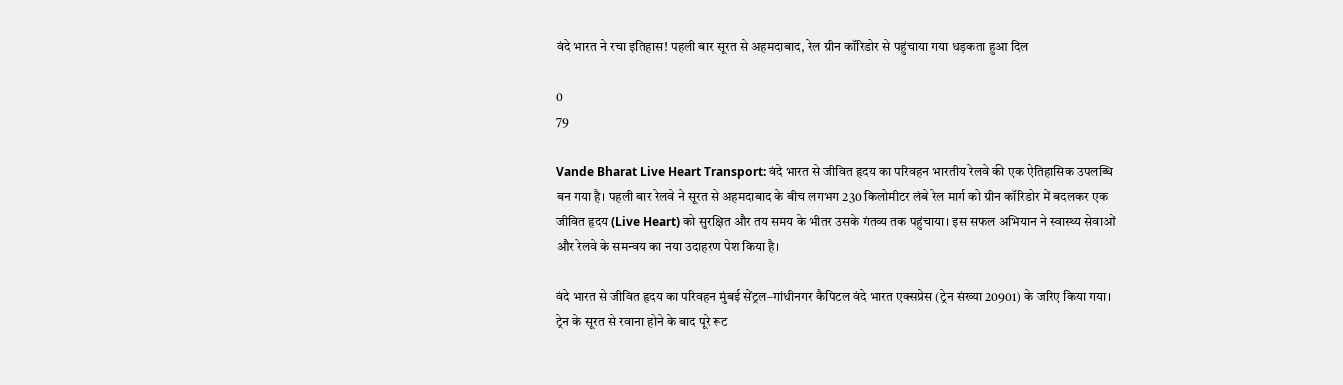वंदे भारत ने रचा इतिहास! पहली बार सूरत से अहमदाबाद, रेल ग्रीन कॉरिडोर से पहुंचाया गया धड़कता हुआ दिल

0
79

Vande Bharat Live Heart Transport: वंदे भारत से जीवित हृदय का परिवहन भारतीय रेलवे की एक ऐतिहासिक उपलब्धि बन गया है। पहली बार रेलवे ने सूरत से अहमदाबाद के बीच लगभग 230 किलोमीटर लंबे रेल मार्ग को ग्रीन कॉरिडोर में बदलकर एक जीवित हृदय (Live Heart) को सुरक्षित और तय समय के भीतर उसके गंतव्य तक पहुंचाया। इस सफल अभियान ने स्वास्थ्य सेवाओं और रेलवे के समन्वय का नया उदाहरण पेश किया है।

वंदे भारत से जीवित हृदय का परिवहन मुंबई सेंट्रल–गांधीनगर कैपिटल वंदे भारत एक्सप्रेस (ट्रेन संख्या 20901) के जरिए किया गया। ट्रेन के सूरत से रवाना होने के बाद पूरे रूट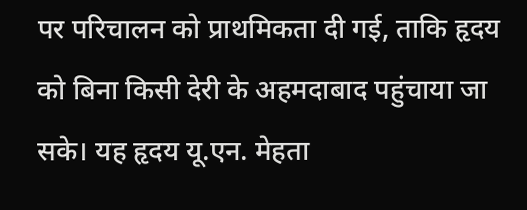पर परिचालन को प्राथमिकता दी गई, ताकि हृदय को बिना किसी देरी के अहमदाबाद पहुंचाया जा सके। यह हृदय यू.एन. मेहता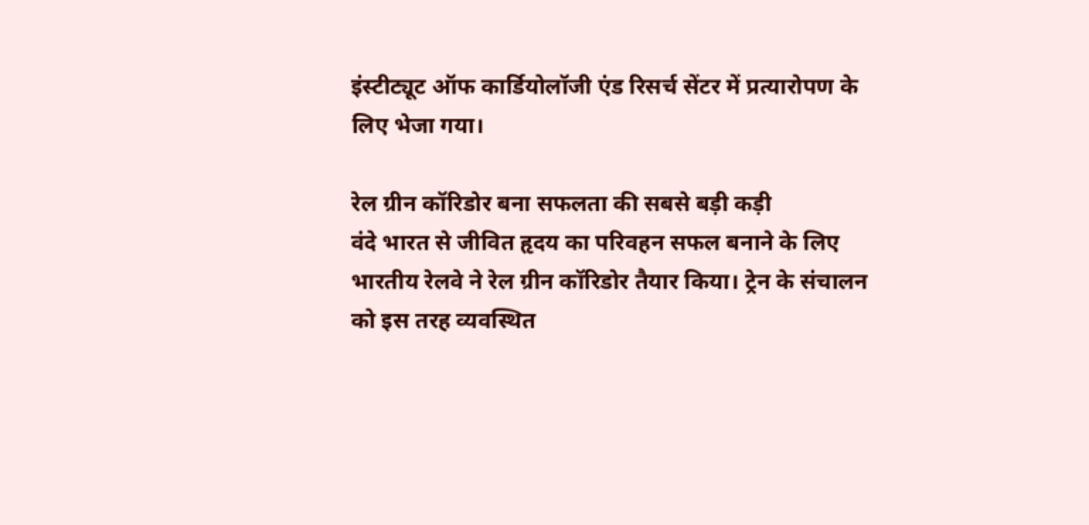इंस्टीट्यूट ऑफ कार्डियोलॉजी एंड रिसर्च सेंटर में प्रत्यारोपण के लिए भेजा गया।

रेल ग्रीन कॉरिडोर बना सफलता की सबसे बड़ी कड़ी
वंदे भारत से जीवित हृदय का परिवहन सफल बनाने के लिए भारतीय रेलवे ने रेल ग्रीन कॉरिडोर तैयार किया। ट्रेन के संचालन को इस तरह व्यवस्थित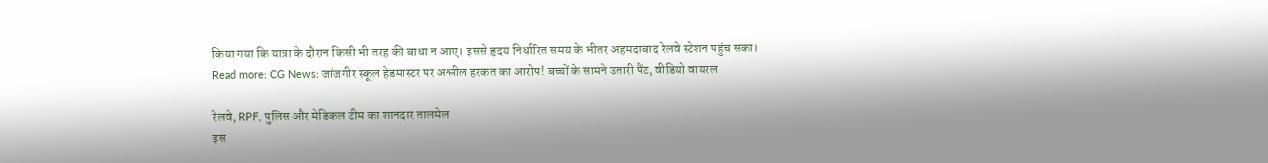किया गया कि यात्रा के दौरान किसी भी तरह की बाधा न आए। इससे हृदय निर्धारित समय के भीतर अहमदाबाद रेलवे स्टेशन पहुंच सका।
Read more: CG News: जांजगीर स्कूल हेडमास्टर पर अश्लील हरकत का आरोप! बच्चों के सामने उतारी पैंट, वीडियो वायरल

रेलवे, RPF, पुलिस और मेडिकल टीम का शानदार तालमेल
इस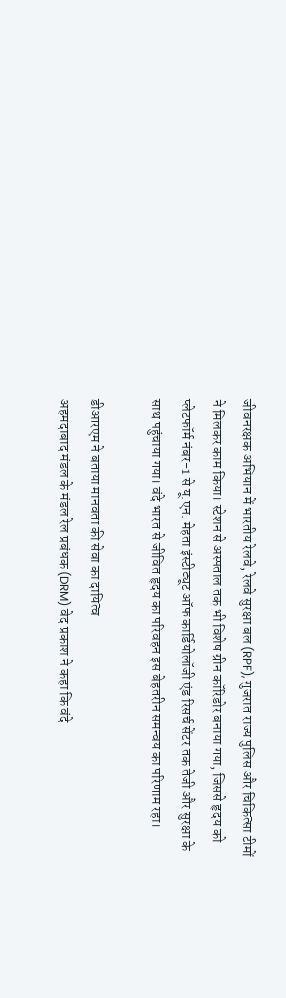जीवनरक्षक अभियान में भारतीय रेलवे, रेलवे सुरक्षा बल (RPF), गुजरात राज्य पुलिस और चिकित्सा टीमों ने मिलकर काम किया। स्टेशन से अस्पताल तक भी विशेष ग्रीन कॉरिडोर बनाया गया, जिससे हृदय को प्लेटफॉर्म नंबर-1 से यू.एन. मेहता इंस्टीट्यूट ऑफ कार्डियोलॉजी एंड रिसर्च सेंटर तक तेजी और सुरक्षा के साथ पहुंचाया गया। वंदे भारत से जीवित हृदय का परिवहन इस बेहतरीन समन्वय का परिणाम रहा।

डीआरएम ने बताया मानवता की सेवा का दायित्व
अहमदाबाद मंडल के मंडल रेल प्रबंधक (DRM) वेद प्रकाश ने कहा कि वंदे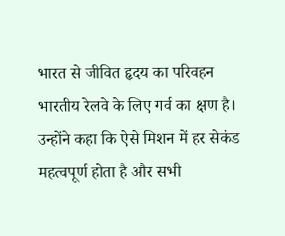भारत से जीवित हृदय का परिवहन भारतीय रेलवे के लिए गर्व का क्षण है। उन्होंने कहा कि ऐसे मिशन में हर सेकंड महत्वपूर्ण होता है और सभी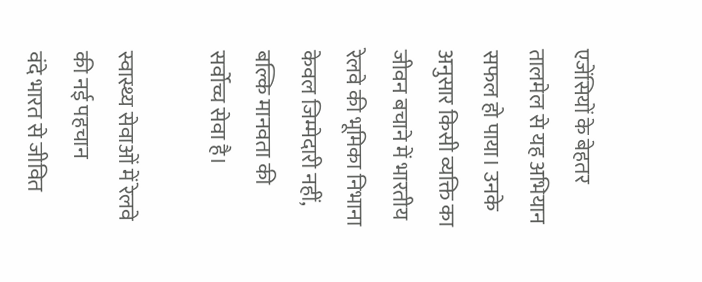एजेंसियों के बेहतर तालमेल से यह अभियान सफल हो पाया। उनके अनुसार किसी व्यक्ति का जीवन बचाने में भारतीय रेलवे की भूमिका निभाना केवल जिम्मेदारी नहीं, बल्कि मानवता की सर्वोच्च सेवा है।

स्वास्थ्य सेवाओं में रेलवे की नई पहचान
वंदे भारत से जीवित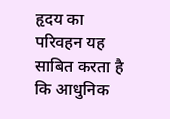हृदय का परिवहन यह साबित करता है कि आधुनिक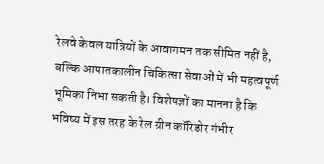रेलवे केवल यात्रियों के आवागमन तक सीमित नहीं है, बल्कि आपातकालीन चिकित्सा सेवाओं में भी महत्वपूर्ण भूमिका निभा सकती है। विशेषज्ञों का मानना है कि भविष्य में इस तरह के रेल ग्रीन कॉरिडोर गंभीर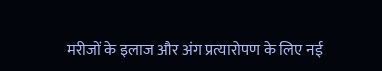मरीजों के इलाज और अंग प्रत्यारोपण के लिए नई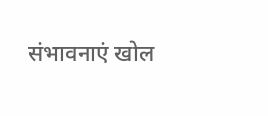संभावनाएं खोल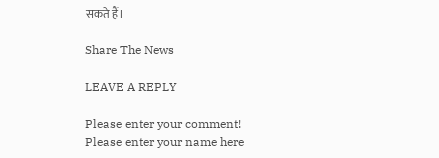सकते हैं।

Share The News

LEAVE A REPLY

Please enter your comment!
Please enter your name here